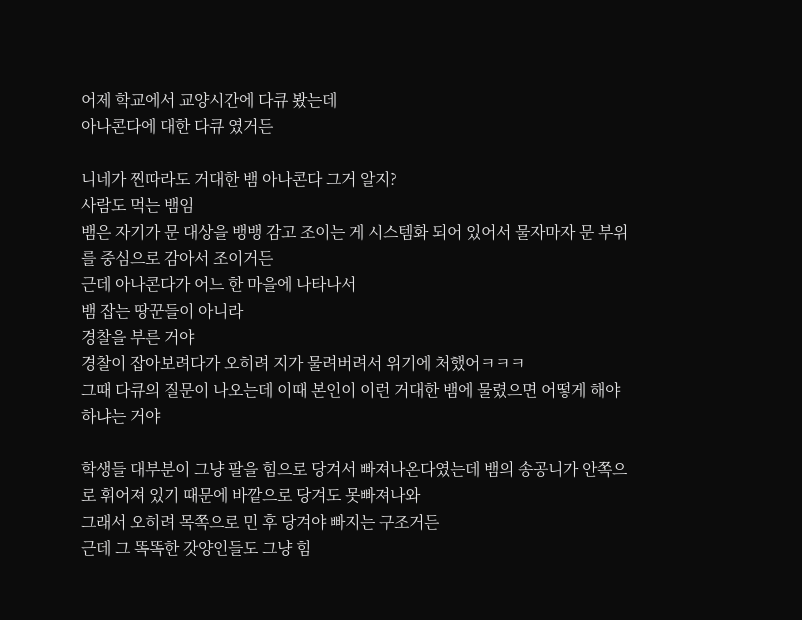어제 학교에서 교양시간에 다큐 봤는데
아나콘다에 대한 다큐 였거든

니네가 찐따라도 거대한 뱀 아나콘다 그거 알지?
사람도 먹는 뱀임
뱀은 자기가 문 대상을 뱅뱅 감고 조이는 게 시스템화 되어 있어서 물자마자 문 부위를 중심으로 감아서 조이거든
근데 아나콘다가 어느 한 마을에 나타나서
뱀 잡는 땅꾼들이 아니라
경찰을 부른 거야
경찰이 잡아보려다가 오히려 지가 물려버려서 위기에 처했어ㅋㅋㅋ
그때 다큐의 질문이 나오는데 이때 본인이 이런 거대한 뱀에 물렸으면 어떻게 해야 하냐는 거야

학생들 대부분이 그냥 팔을 힘으로 당겨서 빠져나온다였는데 뱀의 송공니가 안쪽으로 휘어져 있기 때문에 바깥으로 당겨도 못빠져나와
그래서 오히려 목쪽으로 민 후 당겨야 빠지는 구조거든
근데 그 똑똑한 갓양인들도 그냥 힘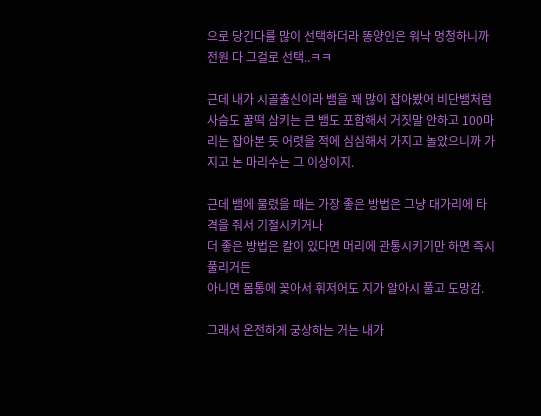으로 당긴다를 많이 선택하더라 똥양인은 워낙 멍청하니까 전원 다 그걸로 선택..ㅋㅋ

근데 내가 시골출신이라 뱀을 꽤 많이 잡아봤어 비단뱀처럼 사슴도 꿀떡 삼키는 큰 뱀도 포함해서 거짓말 안하고 100마리는 잡아본 듯 어렷을 적에 심심해서 가지고 놀았으니까 가지고 논 마리수는 그 이상이지.

근데 뱀에 물렸을 때는 가장 좋은 방법은 그냥 대가리에 타격을 줘서 기절시키거나
더 좋은 방법은 칼이 있다면 머리에 관통시키기만 하면 즉시 풀리거든
아니면 몸통에 꽂아서 휘저어도 지가 알아시 풀고 도망감.

그래서 온전하게 궁상하는 거는 내가